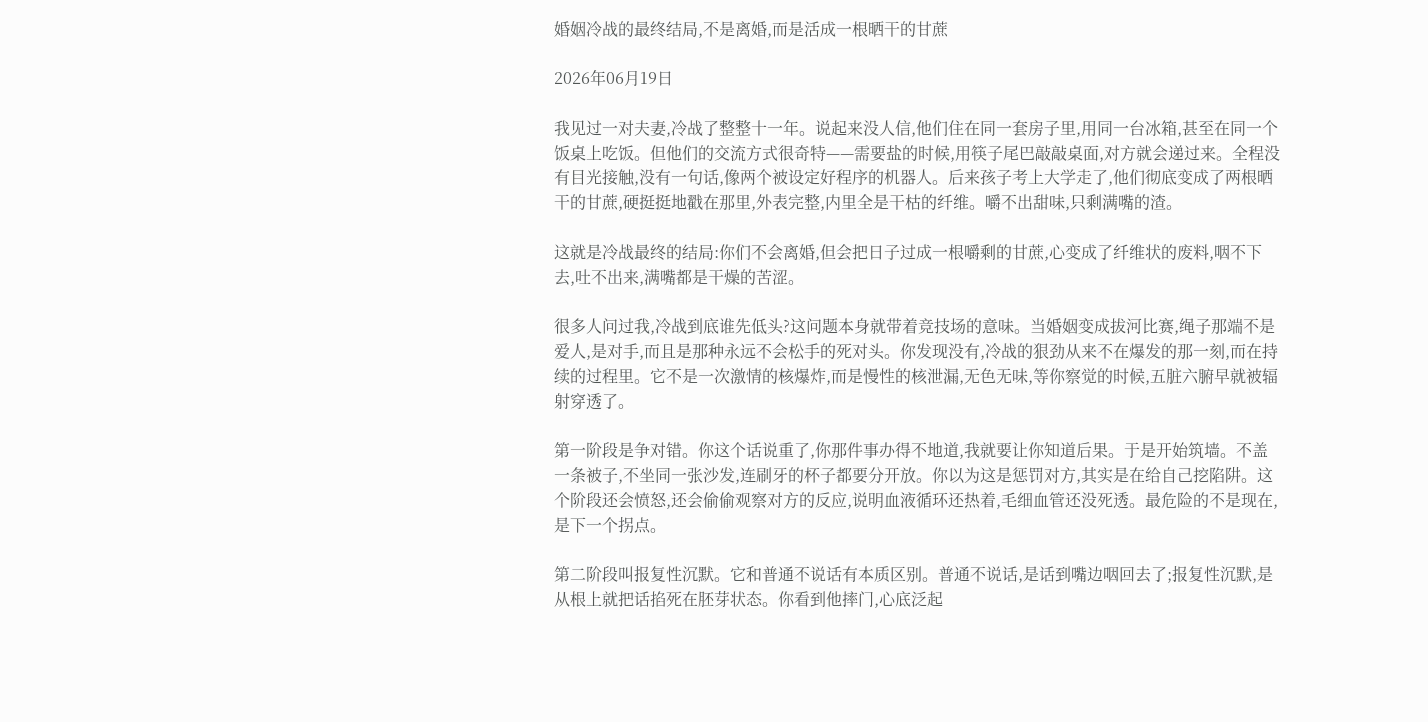婚姻冷战的最终结局,不是离婚,而是活成一根晒干的甘蔗

2026年06月19日

我见过一对夫妻,冷战了整整十一年。说起来没人信,他们住在同一套房子里,用同一台冰箱,甚至在同一个饭桌上吃饭。但他们的交流方式很奇特——需要盐的时候,用筷子尾巴敲敲桌面,对方就会递过来。全程没有目光接触,没有一句话,像两个被设定好程序的机器人。后来孩子考上大学走了,他们彻底变成了两根晒干的甘蔗,硬挺挺地戳在那里,外表完整,内里全是干枯的纤维。嚼不出甜味,只剩满嘴的渣。

这就是冷战最终的结局:你们不会离婚,但会把日子过成一根嚼剩的甘蔗,心变成了纤维状的废料,咽不下去,吐不出来,满嘴都是干燥的苦涩。

很多人问过我,冷战到底谁先低头?这问题本身就带着竞技场的意味。当婚姻变成拔河比赛,绳子那端不是爱人,是对手,而且是那种永远不会松手的死对头。你发现没有,冷战的狠劲从来不在爆发的那一刻,而在持续的过程里。它不是一次激情的核爆炸,而是慢性的核泄漏,无色无味,等你察觉的时候,五脏六腑早就被辐射穿透了。

第一阶段是争对错。你这个话说重了,你那件事办得不地道,我就要让你知道后果。于是开始筑墙。不盖一条被子,不坐同一张沙发,连刷牙的杯子都要分开放。你以为这是惩罚对方,其实是在给自己挖陷阱。这个阶段还会愤怒,还会偷偷观察对方的反应,说明血液循环还热着,毛细血管还没死透。最危险的不是现在,是下一个拐点。

第二阶段叫报复性沉默。它和普通不说话有本质区别。普通不说话,是话到嘴边咽回去了;报复性沉默,是从根上就把话掐死在胚芽状态。你看到他摔门,心底泛起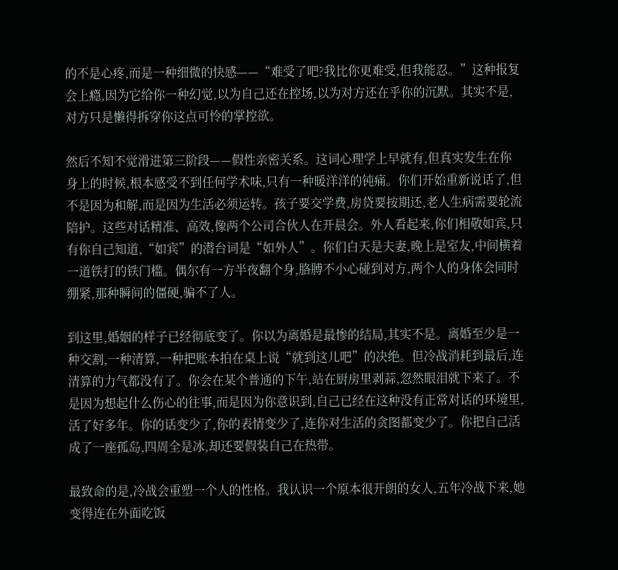的不是心疼,而是一种细微的快感——“难受了吧?我比你更难受,但我能忍。”这种报复会上瘾,因为它给你一种幻觉,以为自己还在控场,以为对方还在乎你的沉默。其实不是,对方只是懒得拆穿你这点可怜的掌控欲。

然后不知不觉滑进第三阶段——假性亲密关系。这词心理学上早就有,但真实发生在你身上的时候,根本感受不到任何学术味,只有一种暖洋洋的钝痛。你们开始重新说话了,但不是因为和解,而是因为生活必须运转。孩子要交学费,房贷要按期还,老人生病需要轮流陪护。这些对话精准、高效,像两个公司合伙人在开晨会。外人看起来,你们相敬如宾,只有你自己知道,“如宾”的潜台词是“如外人”。你们白天是夫妻,晚上是室友,中间横着一道铁打的铁门槛。偶尔有一方半夜翻个身,胳膊不小心碰到对方,两个人的身体会同时绷紧,那种瞬间的僵硬,骗不了人。

到这里,婚姻的样子已经彻底变了。你以为离婚是最惨的结局,其实不是。离婚至少是一种交割,一种清算,一种把账本拍在桌上说“就到这儿吧”的决绝。但冷战消耗到最后,连清算的力气都没有了。你会在某个普通的下午,站在厨房里剥蒜,忽然眼泪就下来了。不是因为想起什么伤心的往事,而是因为你意识到,自己已经在这种没有正常对话的环境里,活了好多年。你的话变少了,你的表情变少了,连你对生活的贪图都变少了。你把自己活成了一座孤岛,四周全是冰,却还要假装自己在热带。

最致命的是,冷战会重塑一个人的性格。我认识一个原本很开朗的女人,五年冷战下来,她变得连在外面吃饭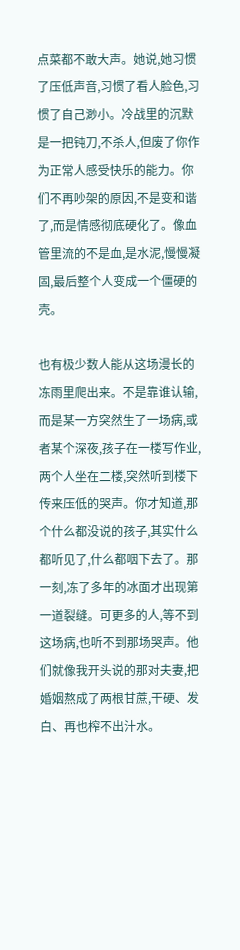点菜都不敢大声。她说,她习惯了压低声音,习惯了看人脸色,习惯了自己渺小。冷战里的沉默是一把钝刀,不杀人,但废了你作为正常人感受快乐的能力。你们不再吵架的原因,不是变和谐了,而是情感彻底硬化了。像血管里流的不是血,是水泥,慢慢凝固,最后整个人变成一个僵硬的壳。

也有极少数人能从这场漫长的冻雨里爬出来。不是靠谁认输,而是某一方突然生了一场病,或者某个深夜,孩子在一楼写作业,两个人坐在二楼,突然听到楼下传来压低的哭声。你才知道,那个什么都没说的孩子,其实什么都听见了,什么都咽下去了。那一刻,冻了多年的冰面才出现第一道裂缝。可更多的人,等不到这场病,也听不到那场哭声。他们就像我开头说的那对夫妻,把婚姻熬成了两根甘蔗,干硬、发白、再也榨不出汁水。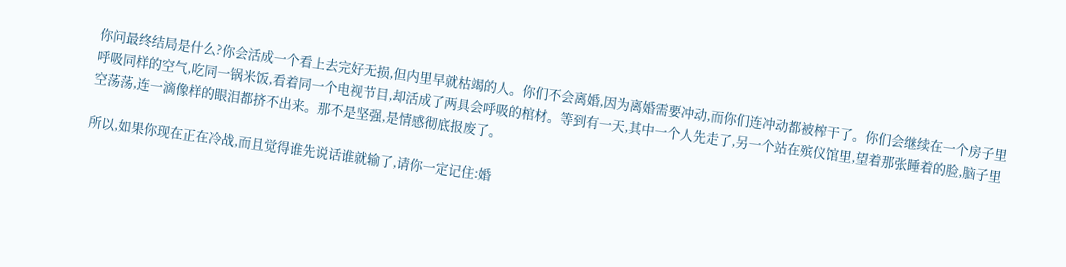你问最终结局是什么?你会活成一个看上去完好无损,但内里早就枯竭的人。你们不会离婚,因为离婚需要冲动,而你们连冲动都被榨干了。你们会继续在一个房子里呼吸同样的空气,吃同一锅米饭,看着同一个电视节目,却活成了两具会呼吸的棺材。等到有一天,其中一个人先走了,另一个站在殡仪馆里,望着那张睡着的脸,脑子里空荡荡,连一滴像样的眼泪都挤不出来。那不是坚强,是情感彻底报废了。

所以,如果你现在正在冷战,而且觉得谁先说话谁就输了,请你一定记住:婚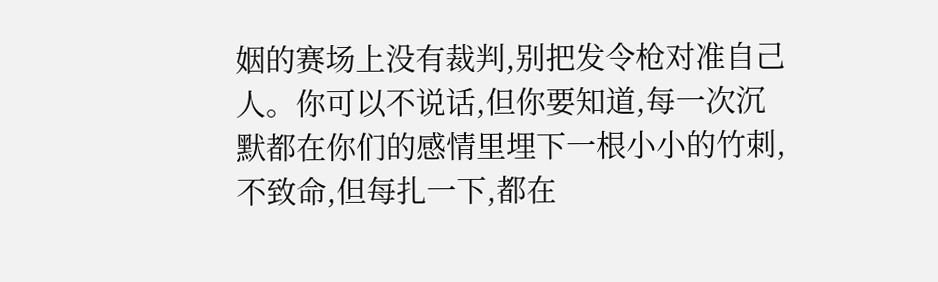姻的赛场上没有裁判,别把发令枪对准自己人。你可以不说话,但你要知道,每一次沉默都在你们的感情里埋下一根小小的竹刺,不致命,但每扎一下,都在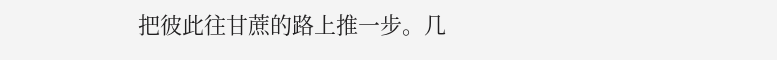把彼此往甘蔗的路上推一步。几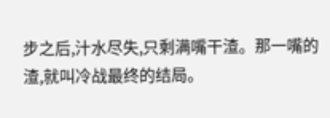步之后,汁水尽失,只剩满嘴干渣。那一嘴的渣,就叫冷战最终的结局。